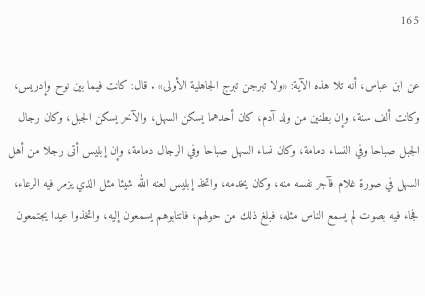165

عن ابن عباس، أنه تلا هذه الآية: «ولا تبرجن تبرج الجاهلية الأولى» . قال: كانت فيما بين نوح وإدريس، وكانت ألف سنة، وإن بطنين من ولد آدم، كان أحدهما يسكن السهل، والآخر يسكن الجبل، وكان رجال الجبل صباحا وفي النساء دمامة، وكان نساء السهل صباحا وفي الرجال دمامة، وإن إبليس أتى رجلا من أهل السهل في صورة غلام فآجر نفسه منه، وكان يخدمه، واتخذ إبليس لعنه الله شيئا مثل الذي يزمر فيه الرعاء، فجاء فيه بصوت لم يسمع الناس مثله، فبلغ ذلك من حولهم، فانتابوهم يسمعون إليه، واتخذوا عيدا يجتمعون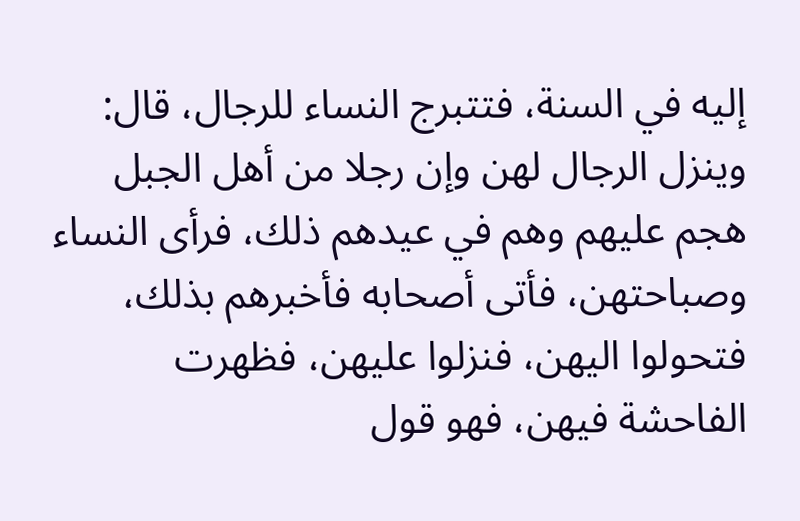إليه في السنة، فتتبرج النساء للرجال، قال: وينزل الرجال لهن وإن رجلا من أهل الجبل هجم عليهم وهم في عيدهم ذلك، فرأى النساء وصباحتهن، فأتى أصحابه فأخبرهم بذلك، فتحولوا اليهن، فنزلوا عليهن، فظهرت الفاحشة فيهن، فهو قول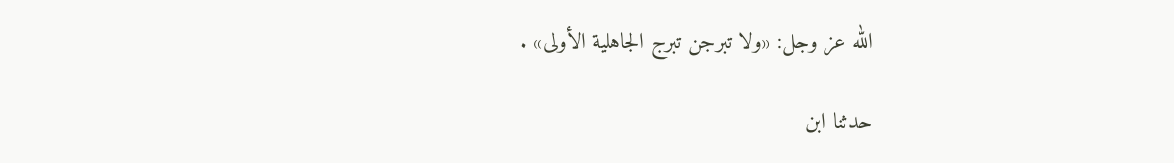الله عز وجل: «ولا تبرجن تبرج الجاهلية الأولى» .

حدثنا ابن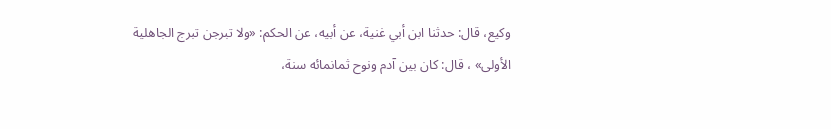وكيع، قال: حدثنا ابن أبي غنية، عن أبيه، عن الحكم: «ولا تبرجن تبرج الجاهلية الأولى» ، قال: كان بين آدم ونوح ثمانمائه سنة،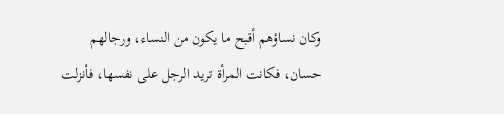وكان نساؤهم أقبح ما يكون من النساء، ورجالهم حسان، فكانت المرأة تريد الرجل على نفسها، فأنزلت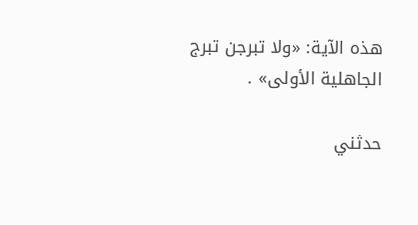هذه الآية: «ولا تبرجن تبرج الجاهلية الأولى» .

حدثني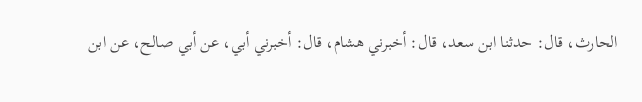الحارث، قال: حدثنا ابن سعد، قال: أخبرني هشام، قال: أخبرني أبي، عن أبي صالح، عن ابن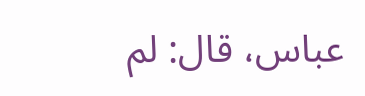عباس، قال: لم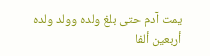يمت آدم حتى بلغ ولده وولد ولده أربعين ألفا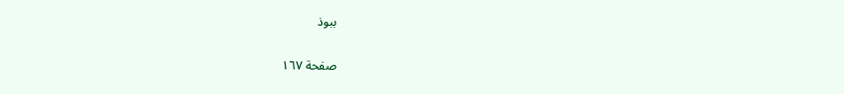ببوذ

صفحة ١٦٧